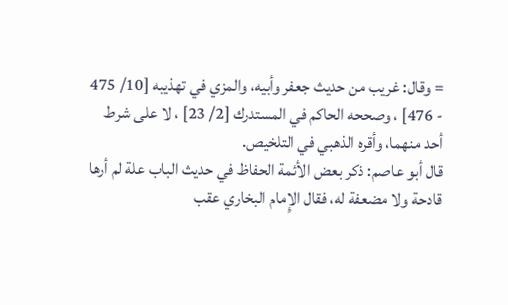= وقال: غريب من حديث جعفر وأبيه، والمزي في تهذيبه [10/ 475 - 476] ، وصححه الحاكم في المستدرك [2/ 23] ، لا على شرط أحد منهما، وأقره الذهبي في التلخيص.
قال أبو عاصم: ذكر بعض الأئمة الحفاظ في حديث الباب علة لم أرها قادحة ولا مضعفة له، فقال الإِمام البخاري عقب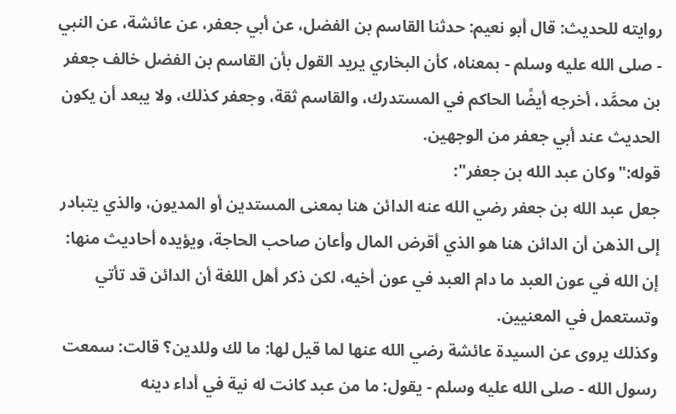روايته للحديث: قال أبو نعيم: حدثنا القاسم بن الفضل، عن أبي جعفر، عن عائشة، عن النبي - صلى الله عليه وسلم - بمعناه، كأن البخاري يريد القول بأن القاسم بن الفضل خالف جعفر بن محمَّد، أخرجه أيضًا الحاكم في المستدرك، والقاسم ثقة، وجعفر كذلك، ولا يبعد أن يكون الحديث عند أبي جعفر من الوجهين.
قوله:"وكان عبد الله بن جعفر":
جعل عبد الله بن جعفر رضي الله عنه الدائن هنا بمعنى المستدين أو المديون، والذي يتبادر إلى الذهن أن الدائن هنا هو الذي أقرض المال وأعان صاحب الحاجة، ويؤيده أحاديث منها: إن الله في عون العبد ما دام العبد في عون أخيه، لكن ذكر أهل اللغة أن الدائن قد تأتي وتستعمل في المعنيين.
وكذلك يروى عن السيدة عائشة رضي الله عنها لما قيل لها: ما لك وللدين؟ قالت: سمعت رسول الله - صلى الله عليه وسلم - يقول: ما من عبد كانت له نية في أداء دينه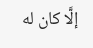إلَّا كان له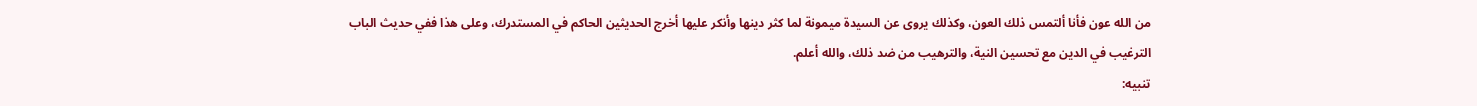من الله عون فأنا ألتمس ذلك العون، وكذلك يروى عن السيدة ميمونة لما كثر دينها وأنكر عليها أخرج الحديثين الحاكم في المستدرك، وعلى هذا ففي حديث الباب الترغيب في الدين مع تحسين النية، والترهيب من ضد ذلك، والله أعلم.
تنبيه: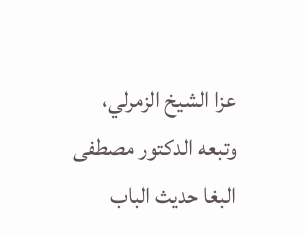عزا الشيخ الزمرلي، وتبعه الدكتور مصطفى البغا حديث الباب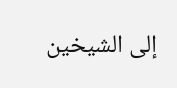إلى الشيخين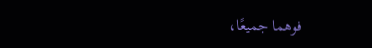فوهما جميعًا،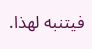فيتنبه لهذا.